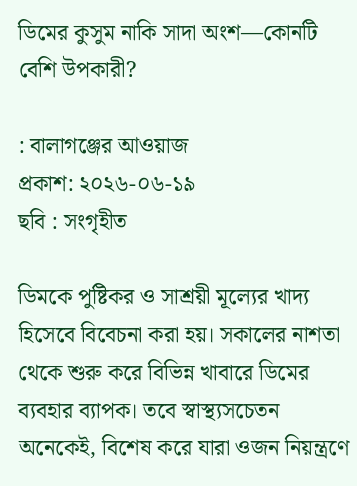ডিমের কুসুম নাকি সাদা অংশ—কোনটি বেশি উপকারী?

: বালাগঞ্জের আওয়াজ
প্রকাশ: ২০২৬-০৬-১৯
ছবি : সংগৃহীত

ডিমকে পুষ্টিকর ও সাশ্রয়ী মূল্যের খাদ্য হিসেবে বিবেচনা করা হয়। সকালের নাশতা থেকে শুরু করে বিভিন্ন খাবারে ডিমের ব্যবহার ব্যাপক। তবে স্বাস্থ্যসচেতন অনেকেই, বিশেষ করে যারা ওজন নিয়ন্ত্রণে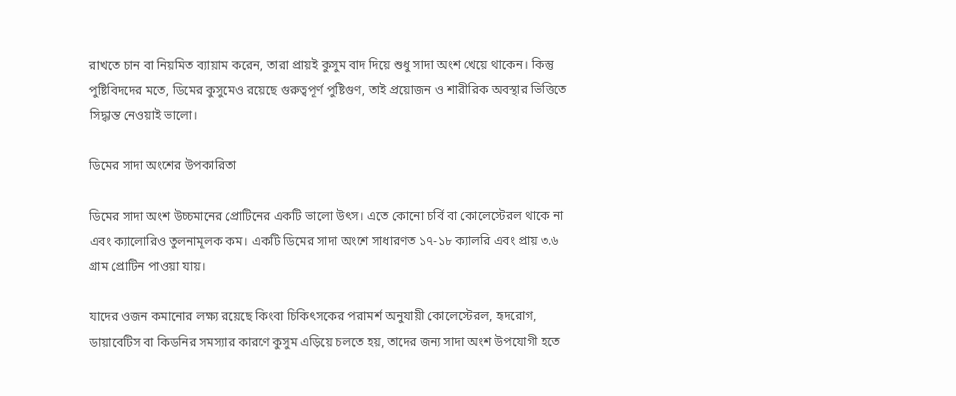রাখতে চান বা নিয়মিত ব্যায়াম করেন, তারা প্রায়ই কুসুম বাদ দিয়ে শুধু সাদা অংশ খেয়ে থাকেন। কিন্তু পুষ্টিবিদদের মতে, ডিমের কুসুমেও রয়েছে গুরুত্বপূর্ণ পুষ্টিগুণ, তাই প্রয়োজন ও শারীরিক অবস্থার ভিত্তিতে সিদ্ধান্ত নেওয়াই ভালো।

ডিমের সাদা অংশের উপকারিতা

ডিমের সাদা অংশ উচ্চমানের প্রোটিনের একটি ভালো উৎস। এতে কোনো চর্বি বা কোলেস্টেরল থাকে না এবং ক্যালোরিও তুলনামূলক কম। একটি ডিমের সাদা অংশে সাধারণত ১৭-১৮ ক্যালরি এবং প্রায় ৩.৬ গ্রাম প্রোটিন পাওয়া যায়।

যাদের ওজন কমানোর লক্ষ্য রয়েছে কিংবা চিকিৎসকের পরামর্শ অনুযায়ী কোলেস্টেরল, হৃদরোগ, ডায়াবেটিস বা কিডনির সমস্যার কারণে কুসুম এড়িয়ে চলতে হয়, তাদের জন্য সাদা অংশ উপযোগী হতে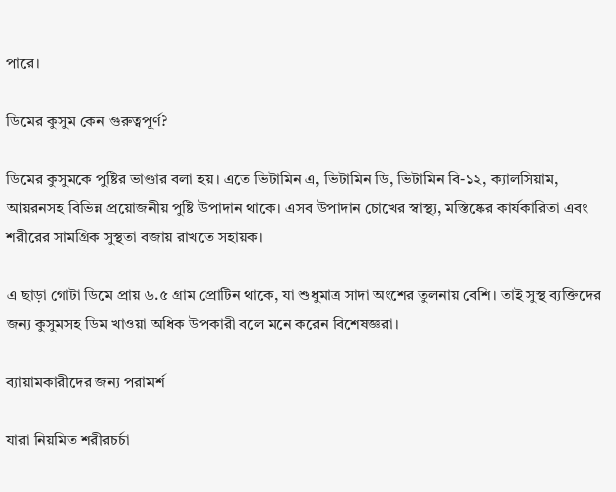পারে।

ডিমের কুসুম কেন গুরুত্বপূর্ণ?

ডিমের কুসুমকে পুষ্টির ভাণ্ডার বলা হয়। এতে ভিটামিন এ, ভিটামিন ডি, ভিটামিন বি-১২, ক্যালসিয়াম, আয়রনসহ বিভিন্ন প্রয়োজনীয় পুষ্টি উপাদান থাকে। এসব উপাদান চোখের স্বাস্থ্য, মস্তিষ্কের কার্যকারিতা এবং শরীরের সামগ্রিক সুস্থতা বজায় রাখতে সহায়ক।

এ ছাড়া গোটা ডিমে প্রায় ৬.৫ গ্রাম প্রোটিন থাকে, যা শুধুমাত্র সাদা অংশের তুলনায় বেশি। তাই সুস্থ ব্যক্তিদের জন্য কুসুমসহ ডিম খাওয়া অধিক উপকারী বলে মনে করেন বিশেষজ্ঞরা।

ব্যায়ামকারীদের জন্য পরামর্শ

যারা নিয়মিত শরীরচর্চা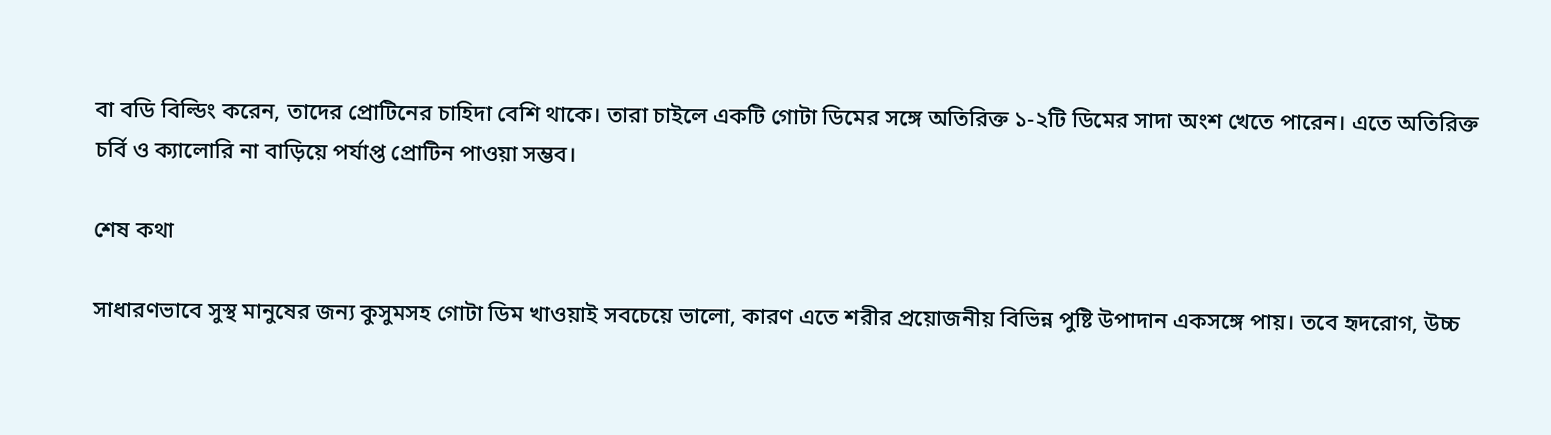বা বডি বিল্ডিং করেন, তাদের প্রোটিনের চাহিদা বেশি থাকে। তারা চাইলে একটি গোটা ডিমের সঙ্গে অতিরিক্ত ১-২টি ডিমের সাদা অংশ খেতে পারেন। এতে অতিরিক্ত চর্বি ও ক্যালোরি না বাড়িয়ে পর্যাপ্ত প্রোটিন পাওয়া সম্ভব।

শেষ কথা

সাধারণভাবে সুস্থ মানুষের জন্য কুসুমসহ গোটা ডিম খাওয়াই সবচেয়ে ভালো, কারণ এতে শরীর প্রয়োজনীয় বিভিন্ন পুষ্টি উপাদান একসঙ্গে পায়। তবে হৃদরোগ, উচ্চ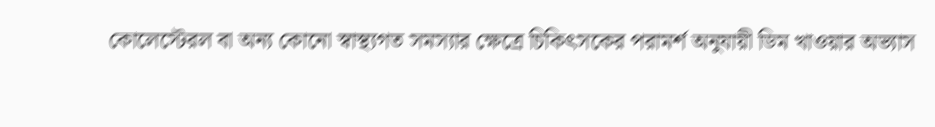কোলেস্টেরল বা অন্য কোনো স্বাস্থ্যগত সমস্যার ক্ষেত্রে চিকিৎসকের পরামর্শ অনুযায়ী ডিম খাওয়ার অভ্যাস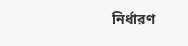নির্ধারণ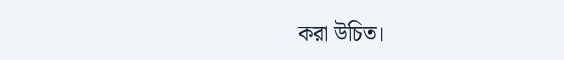করা উচিত।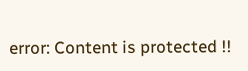error: Content is protected !!